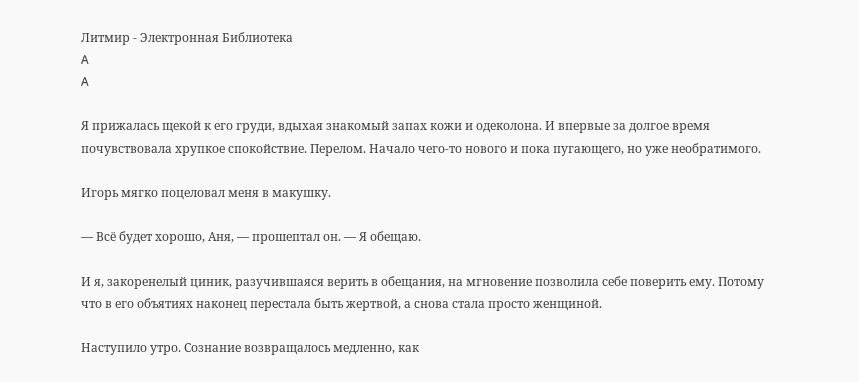Литмир - Электронная Библиотека
A
A

Я прижалась щекой к его груди, вдыхая знакомый запах кожи и одеколона. И впервые за долгое время почувствовала хрупкое спокойствие. Перелом. Начало чего‑то нового и пока пугающего, но уже необратимого.

Игорь мягко поцеловал меня в макушку.

— Всё будет хорошо, Аня, — прошептал он. — Я обещаю.

И я, закоренелый циник, разучившаяся верить в обещания, на мгновение позволила себе поверить ему. Потому что в его объятиях наконец перестала быть жертвой, а снова стала просто женщиной.

Наступило утро. Сознание возвращалось медленно, как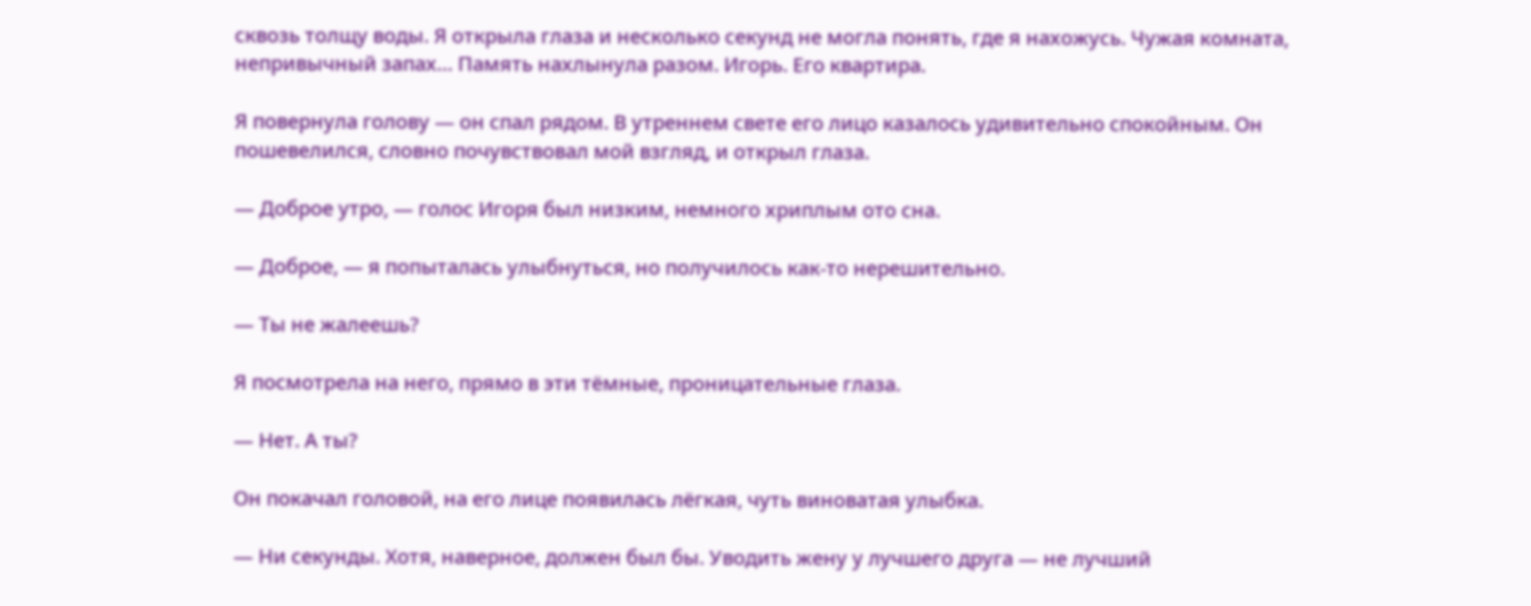сквозь толщу воды. Я открыла глаза и несколько секунд не могла понять, где я нахожусь. Чужая комната, непривычный запах… Память нахлынула разом. Игорь. Его квартира.

Я повернула голову — он спал рядом. В утреннем свете его лицо казалось удивительно спокойным. Он пошевелился, словно почувствовал мой взгляд, и открыл глаза.

— Доброе утро, — голос Игоря был низким, немного хриплым ото сна.

— Доброе, — я попыталась улыбнуться, но получилось как‑то нерешительно.

— Ты не жалеешь?

Я посмотрела на него, прямо в эти тёмные, проницательные глаза.

— Нет. А ты?

Он покачал головой, на его лице появилась лёгкая, чуть виноватая улыбка.

— Ни секунды. Хотя, наверное, должен был бы. Уводить жену у лучшего друга — не лучший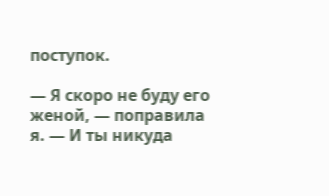поступок.

— Я скоро не буду его женой, — поправила я. — И ты никуда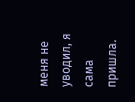меня не уводил, я сама пришла.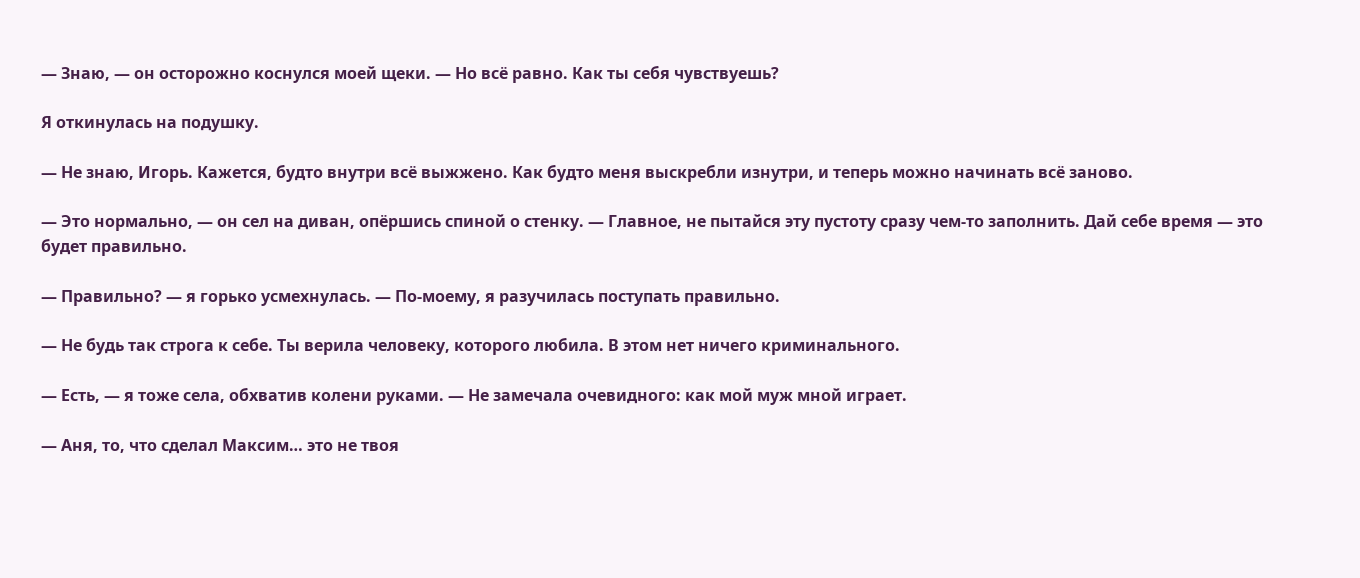— Знаю, — он осторожно коснулся моей щеки. — Но всё равно. Как ты себя чувствуешь?

Я откинулась на подушку.

— Не знаю, Игорь. Кажется, будто внутри всё выжжено. Как будто меня выскребли изнутри, и теперь можно начинать всё заново.

— Это нормально, — он сел на диван, опёршись спиной о стенку. — Главное, не пытайся эту пустоту сразу чем‑то заполнить. Дай себе время — это будет правильно.

— Правильно? — я горько усмехнулась. — По‑моему, я разучилась поступать правильно.

— Не будь так строга к себе. Ты верила человеку, которого любила. В этом нет ничего криминального.

— Есть, — я тоже села, обхватив колени руками. — Не замечала очевидного: как мой муж мной играет.

— Аня, то, что сделал Максим… это не твоя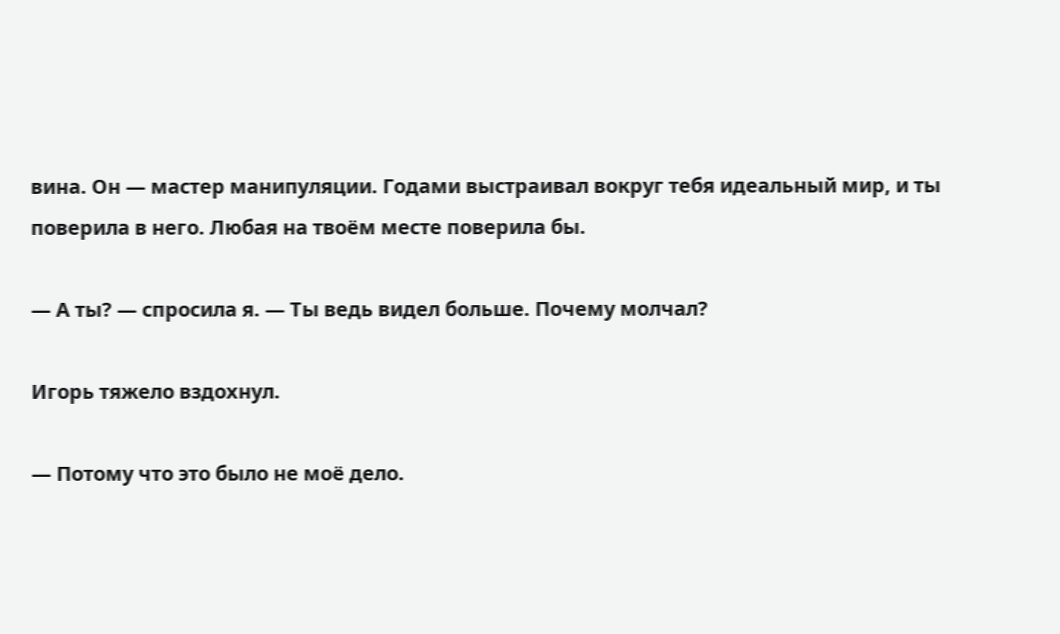вина. Он — мастер манипуляции. Годами выстраивал вокруг тебя идеальный мир, и ты поверила в него. Любая на твоём месте поверила бы.

— А ты? — спросила я. — Ты ведь видел больше. Почему молчал?

Игорь тяжело вздохнул.

— Потому что это было не моё дело.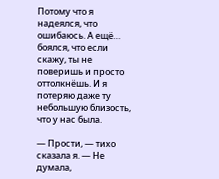Потому что я надеялся, что ошибаюсь. А ещё… боялся, что если скажу, ты не поверишь и просто оттолкнёшь. И я потеряю даже ту небольшую близость, что у нас была.

— Прости, — тихо сказала я. — Не думала,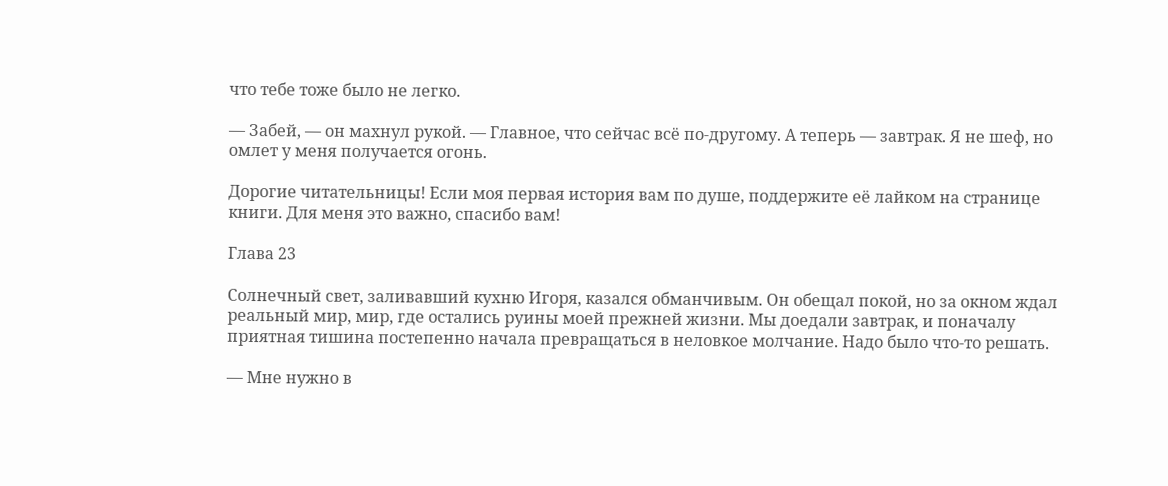что тебе тоже было не легко.

— Забей, — он махнул рукой. — Главное, что сейчас всё по‑другому. А теперь — завтрак. Я не шеф, но омлет у меня получается огонь.

Дорогие читательницы! Если моя первая история вам по душе, поддержите её лайком на странице книги. Для меня это важно, спасибо вам!

Глава 23

Солнечный свет, заливавший кухню Игоря, казался обманчивым. Он обещал покой, но за окном ждал реальный мир, мир, где остались руины моей прежней жизни. Мы доедали завтрак, и поначалу приятная тишина постепенно начала превращаться в неловкое молчание. Надо было что‑то решать.

— Мне нужно в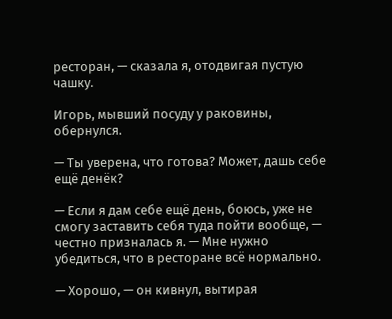ресторан, — сказала я, отодвигая пустую чашку.

Игорь, мывший посуду у раковины, обернулся.

— Ты уверена, что готова? Может, дашь себе ещё денёк?

— Если я дам себе ещё день, боюсь, уже не смогу заставить себя туда пойти вообще, — честно призналась я. — Мне нужно убедиться, что в ресторане всё нормально.

— Хорошо, — он кивнул, вытирая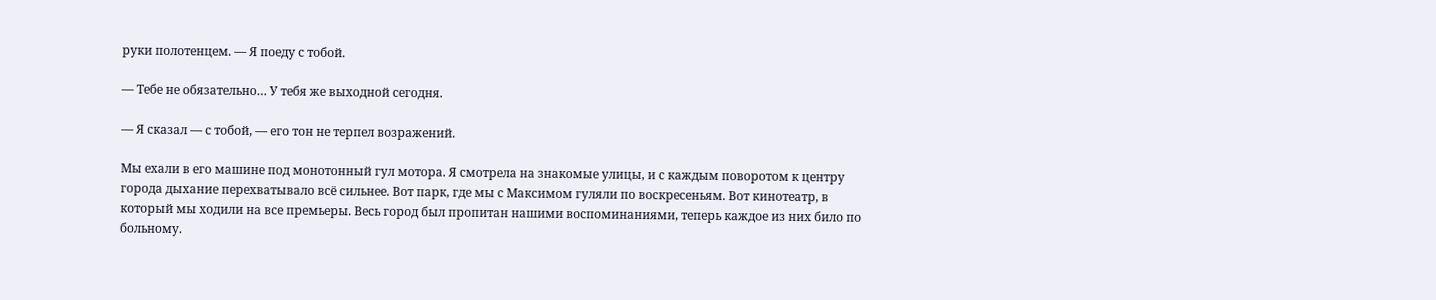руки полотенцем. — Я поеду с тобой.

— Тебе не обязательно… У тебя же выходной сегодня.

— Я сказал — с тобой, — его тон не терпел возражений.

Мы ехали в его машине под монотонный гул мотора. Я смотрела на знакомые улицы, и с каждым поворотом к центру города дыхание перехватывало всё сильнее. Вот парк, где мы с Максимом гуляли по воскресеньям. Вот кинотеатр, в который мы ходили на все премьеры. Весь город был пропитан нашими воспоминаниями, теперь каждое из них било по больному.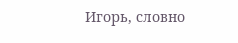Игорь, словно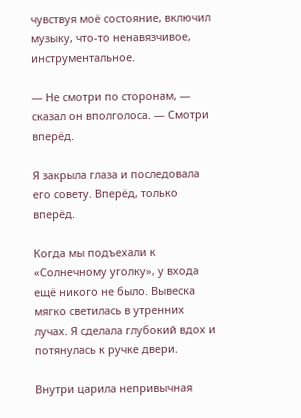чувствуя моё состояние, включил музыку, что‑то ненавязчивое, инструментальное.

— Не смотри по сторонам, — сказал он вполголоса. — Смотри вперёд.

Я закрыла глаза и последовала его совету. Вперёд, только вперёд.

Когда мы подъехали к «Солнечному уголку», у входа ещё никого не было. Вывеска мягко светилась в утренних лучах. Я сделала глубокий вдох и потянулась к ручке двери.

Внутри царила непривычная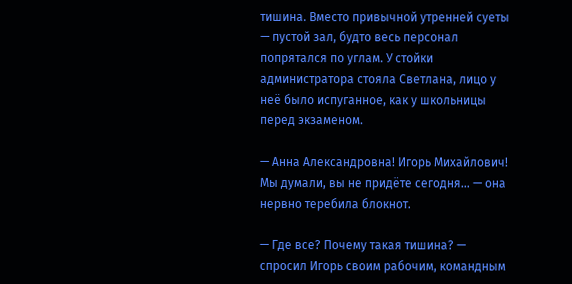тишина. Вместо привычной утренней суеты — пустой зал, будто весь персонал попрятался по углам. У стойки администратора стояла Светлана, лицо у неё было испуганное, как у школьницы перед экзаменом.

— Анна Александровна! Игорь Михайлович! Мы думали, вы не придёте сегодня… — она нервно теребила блокнот.

— Где все? Почему такая тишина? — спросил Игорь своим рабочим, командным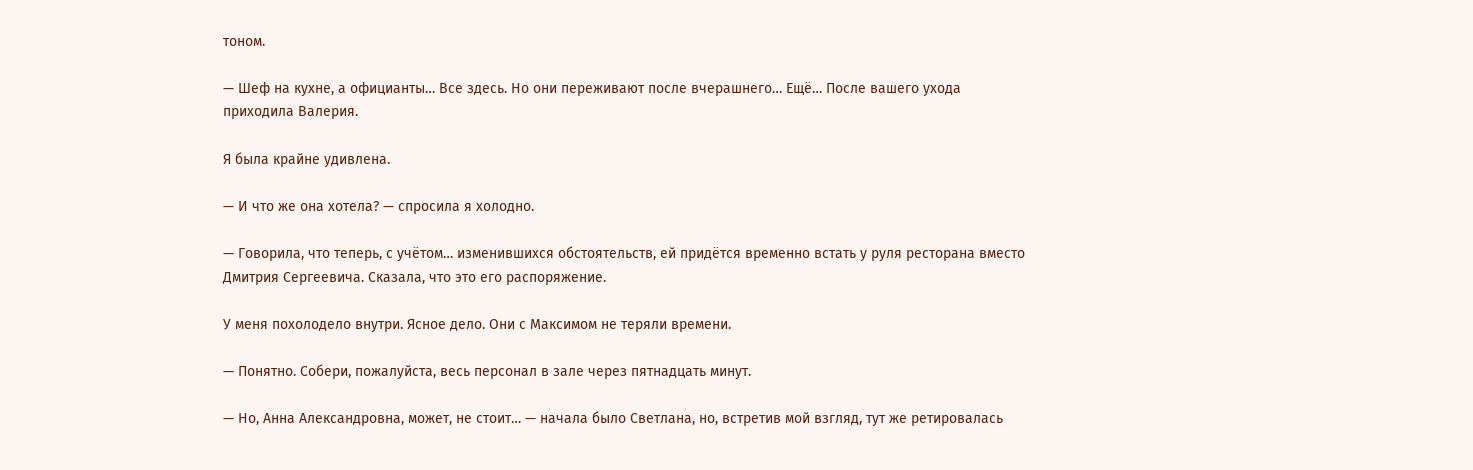тоном.

— Шеф на кухне, а официанты… Все здесь. Но они переживают после вчерашнего… Ещё… После вашего ухода приходила Валерия.

Я была крайне удивлена.

— И что же она хотела? — спросила я холодно.

— Говорила, что теперь, с учётом… изменившихся обстоятельств, ей придётся временно встать у руля ресторана вместо Дмитрия Сергеевича. Сказала, что это его распоряжение.

У меня похолодело внутри. Ясное дело. Они с Максимом не теряли времени.

— Понятно. Собери, пожалуйста, весь персонал в зале через пятнадцать минут.

— Но, Анна Александровна, может, не стоит… — начала было Светлана, но, встретив мой взгляд, тут же ретировалась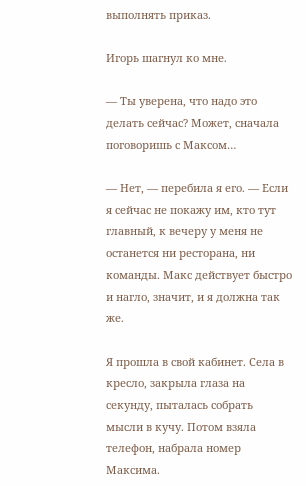выполнять приказ.

Игорь шагнул ко мне.

— Ты уверена, что надо это делать сейчас? Может, сначала поговоришь с Максом…

— Нет, — перебила я его. — Если я сейчас не покажу им, кто тут главный, к вечеру у меня не останется ни ресторана, ни команды. Макс действует быстро и нагло, значит, и я должна так же.

Я прошла в свой кабинет. Села в кресло, закрыла глаза на секунду, пыталась собрать мысли в кучу. Потом взяла телефон, набрала номер Максима.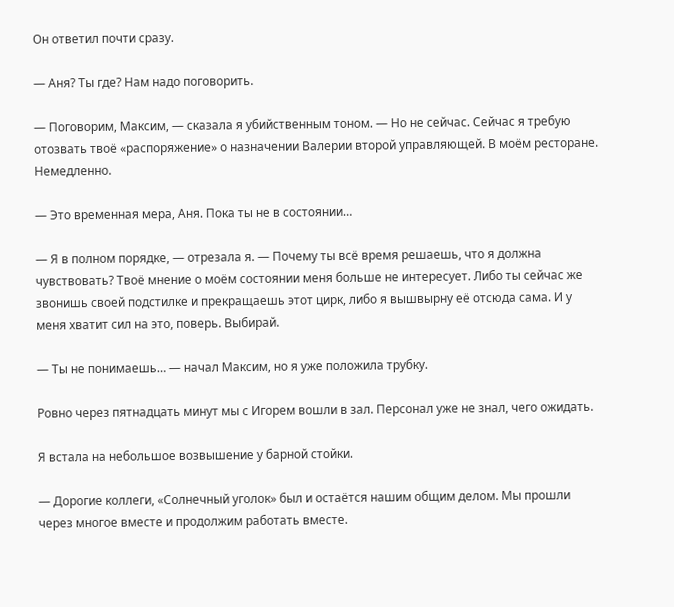Он ответил почти сразу.

— Аня? Ты где? Нам надо поговорить.

— Поговорим, Максим, — сказала я убийственным тоном. — Но не сейчас. Сейчас я требую отозвать твоё «распоряжение» о назначении Валерии второй управляющей. В моём ресторане. Немедленно.

— Это временная мера, Аня. Пока ты не в состоянии…

— Я в полном порядке, — отрезала я. — Почему ты всё время решаешь, что я должна чувствовать? Твоё мнение о моём состоянии меня больше не интересует. Либо ты сейчас же звонишь своей подстилке и прекращаешь этот цирк, либо я вышвырну её отсюда сама. И у меня хватит сил на это, поверь. Выбирай.

— Ты не понимаешь… — начал Максим, но я уже положила трубку.

Ровно через пятнадцать минут мы с Игорем вошли в зал. Персонал уже не знал, чего ожидать.

Я встала на небольшое возвышение у барной стойки.

— Дорогие коллеги, «Солнечный уголок» был и остаётся нашим общим делом. Мы прошли через многое вместе и продолжим работать вместе.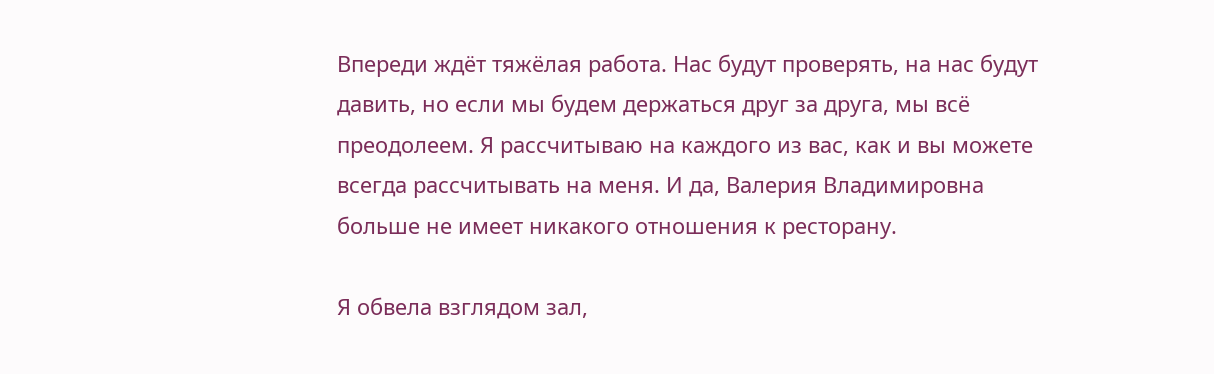Впереди ждёт тяжёлая работа. Нас будут проверять, на нас будут давить, но если мы будем держаться друг за друга, мы всё преодолеем. Я рассчитываю на каждого из вас, как и вы можете всегда рассчитывать на меня. И да, Валерия Владимировна больше не имеет никакого отношения к ресторану.

Я обвела взглядом зал,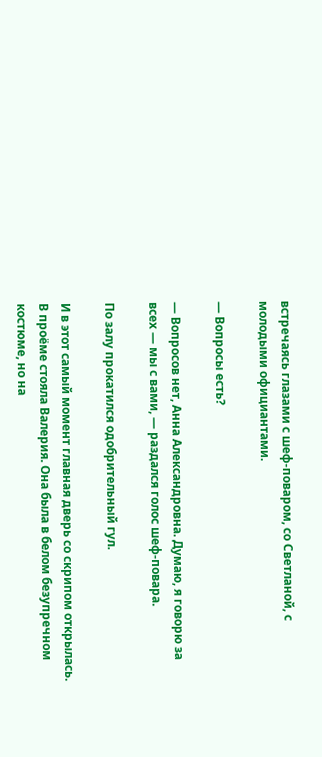встречаясь глазами с шеф‑поваром, со Светланой, с молодыми официантами.

— Вопросы есть?

— Вопросов нет, Анна Александровна. Думаю, я говорю за всех — мы с вами, — раздался голос шеф‑повара.

По залу прокатился одобрительный гул.

И в этот самый момент главная дверь со скрипом открылась. В проёме стояла Валерия. Она была в белом безупречном костюме, но на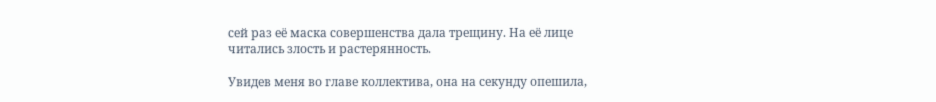сей раз её маска совершенства дала трещину. На её лице читались злость и растерянность.

Увидев меня во главе коллектива, она на секунду опешила,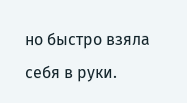но быстро взяла себя в руки.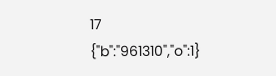17
{"b":"961310","o":1}